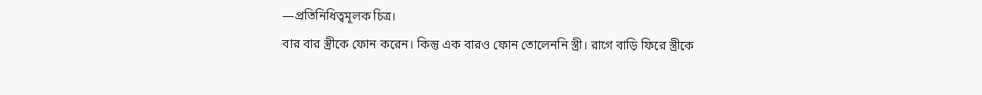—প্রতিনিধিত্বমূলক চিত্র।
বার বার স্ত্রীকে ফোন করেন। কিন্তু এক বারও ফোন তোলেননি স্ত্রী। রাগে বাড়ি ফিরে স্ত্রীকে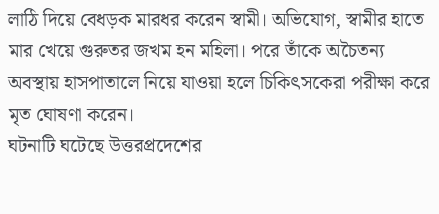লাঠি দিয়ে বেধড়ক মারধর করেন স্বামী। অভিযোগ, স্বামীর হাতে মার খেয়ে গুরুতর জখম হন মহিলা। পরে তাঁকে অচৈতন্য অবস্থায় হাসপাতালে নিয়ে যাওয়া হলে চিকিৎসকেরা পরীক্ষা করে মৃত ঘোষণা করেন।
ঘটনাটি ঘটেছে উত্তরপ্রদেশের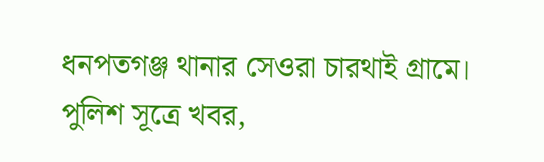ধনপতগঞ্জ থানার সেওরা চারথাই গ্রামে। পুলিশ সূত্রে খবর,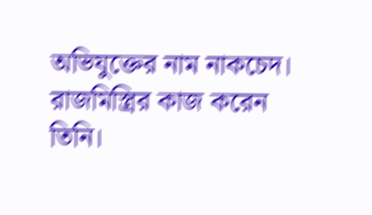অভিযুক্তের নাম নাকচেদ। রাজমিস্ত্রির কাজ করেন তিনি।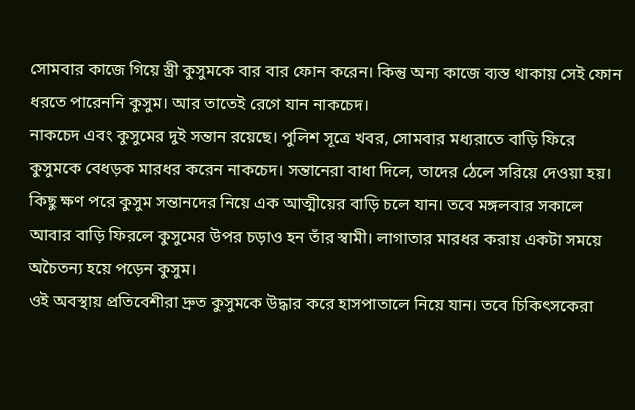সোমবার কাজে গিয়ে স্ত্রী কুসুমকে বার বার ফোন করেন। কিন্তু অন্য কাজে ব্যস্ত থাকায় সেই ফোন ধরতে পারেননি কুসুম। আর তাতেই রেগে যান নাকচেদ।
নাকচেদ এবং কুসুমের দুই সন্তান রয়েছে। পুলিশ সূত্রে খবর, সোমবার মধ্যরাতে বাড়ি ফিরে কুসুমকে বেধড়ক মারধর করেন নাকচেদ। সন্তানেরা বাধা দিলে, তাদের ঠেলে সরিয়ে দেওয়া হয়। কিছু ক্ষণ পরে কুসুম সন্তানদের নিয়ে এক আত্মীয়ের বাড়ি চলে যান। তবে মঙ্গলবার সকালে আবার বাড়ি ফিরলে কুসুমের উপর চড়াও হন তাঁর স্বামী। লাগাতার মারধর করায় একটা সময়ে অচৈতন্য হয়ে পড়েন কুসুম।
ওই অবস্থায় প্রতিবেশীরা দ্রুত কুসুমকে উদ্ধার করে হাসপাতালে নিয়ে যান। তবে চিকিৎসকেরা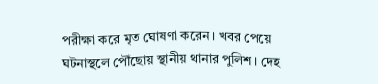পরীক্ষা করে মৃত ঘোষণা করেন। খবর পেয়ে ঘটনাস্থলে পৌঁছোয় স্থানীয় থানার পুলিশ। দেহ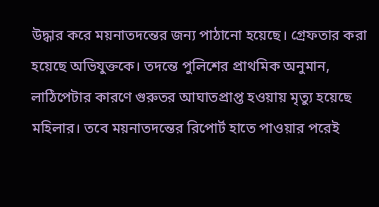উদ্ধার করে ময়নাতদন্তের জন্য পাঠানো হয়েছে। গ্রেফতার করা হয়েছে অভিযুক্তকে। তদন্তে পুলিশের প্রাথমিক অনুমান, লাঠিপেটার কারণে গুরুতর আঘাতপ্রাপ্ত হওয়ায় মৃত্যু হয়েছে মহিলার। তবে ময়নাতদন্তের রিপোর্ট হাতে পাওয়ার পরেই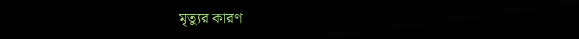মৃত্যুর কারণ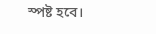স্পষ্ট হবে।